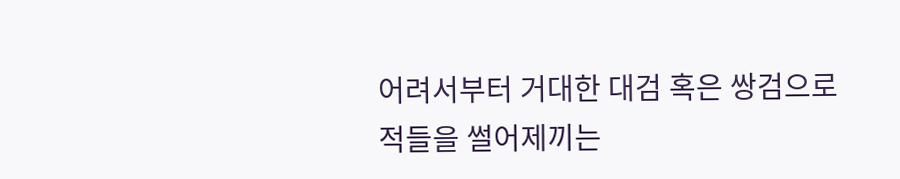어려서부터 거대한 대검 혹은 쌍검으로
적들을 썰어제끼는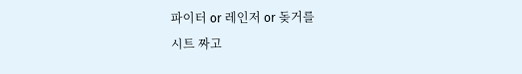파이터 or 레인저 or 돚거를
시트 짜고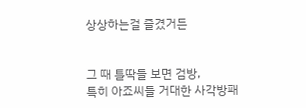상상하는걸 즐겼거든


그 때 틀딱들 보면 검방,
특히 아죠씨들 거대한 사각방패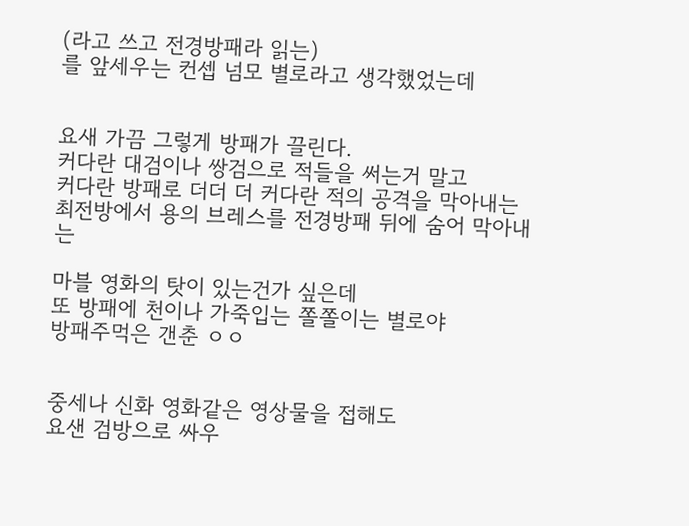(라고 쓰고 전경방패라 읽는)
를 앞세우는 컨셉 넘모 별로라고 생각했었는데


요새 가끔 그렇게 방패가 끌린다.
커다란 대검이나 쌍검으로 적들을 써는거 말고
커다란 방패로 더더 더 커다란 적의 공격을 막아내는
최전방에서 용의 브레스를 전경방패 뒤에 숨어 막아내는

마블 영화의 탓이 있는건가 싶은데
또 방패에 천이나 가죽입는 쫄쫄이는 별로야
방패주먹은 갠춘 ㅇㅇ


중세나 신화 영화같은 영상물을 접해도
요샌 검방으로 싸우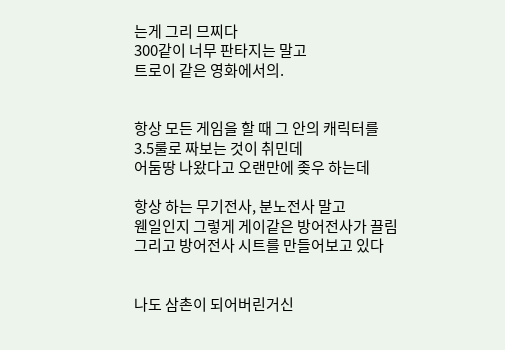는게 그리 므찌다
300같이 너무 판타지는 말고
트로이 같은 영화에서의.


항상 모든 게임을 할 때 그 안의 캐릭터를
3.5룰로 짜보는 것이 취민데
어둠땅 나왔다고 오랜만에 좆우 하는데

항상 하는 무기전사, 분노전사 말고
웬일인지 그렇게 게이같은 방어전사가 끌림
그리고 방어전사 시트를 만들어보고 있다


나도 삼촌이 되어버린거신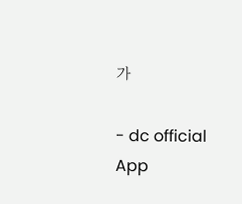가

- dc official App